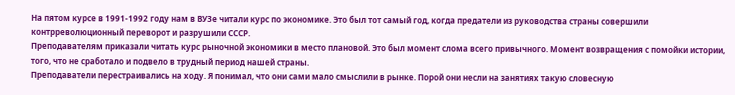На пятом курсе в 1991-1992 году нам в ВУЗе читали курс по экономике. Это был тот самый год, когда предатели из руководства страны совершили контрреволюционный переворот и разрушили СССР.
Преподавателям приказали читать курс рыночной экономики в место плановой. Это был момент слома всего привычного. Момент возвращения с помойки истории, того, что не сработало и подвело в трудный период нашей страны.
Преподаватели перестраивались на ходу. Я понимал, что они сами мало смыслили в рынке. Порой они несли на занятиях такую словесную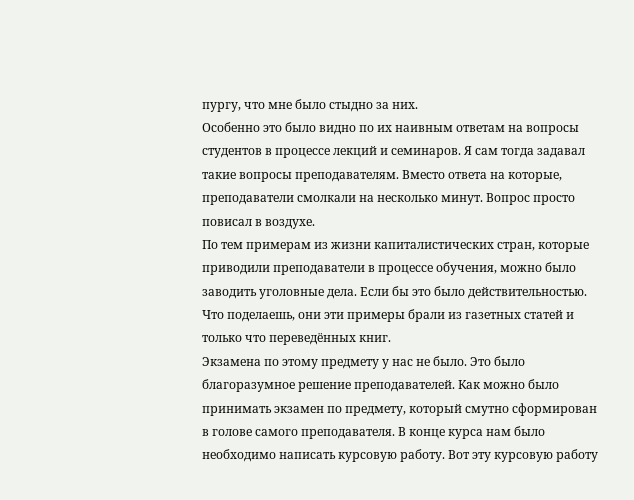пургу, что мне было стыдно за них.
Особенно это было видно по их наивным ответам на вопросы студентов в процессе лекций и семинаров. Я сам тогда задавал такие вопросы преподавателям. Вместо ответа на которые, преподаватели смолкали на несколько минут. Вопрос просто повисал в воздухе.
По тем примерам из жизни капиталистических стран, которые приводили преподаватели в процессе обучения, можно было заводить уголовные дела. Если бы это было действительностью. Что поделаешь, они эти примеры брали из газетных статей и только что переведённых книг.
Экзамена по этому предмету у нас не было. Это было благоразумное решение преподавателей. Как можно было принимать экзамен по предмету, который смутно сформирован в голове самого преподавателя. В конце курса нам было необходимо написать курсовую работу. Вот эту курсовую работу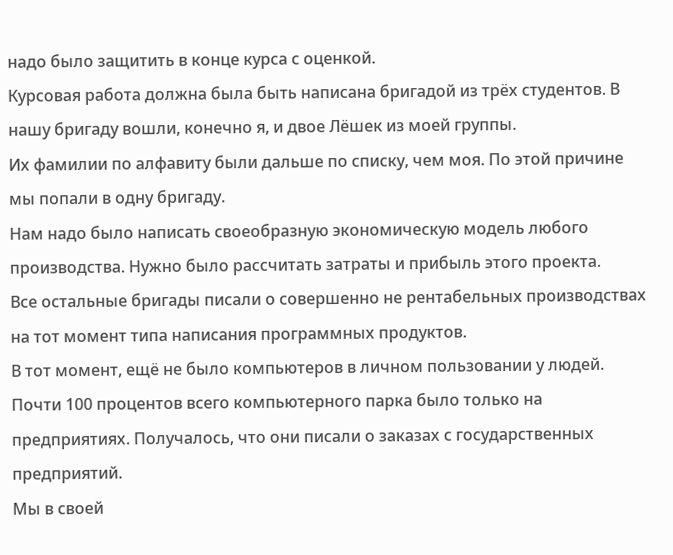надо было защитить в конце курса с оценкой.
Курсовая работа должна была быть написана бригадой из трёх студентов. В нашу бригаду вошли, конечно я, и двое Лёшек из моей группы.
Их фамилии по алфавиту были дальше по списку, чем моя. По этой причине мы попали в одну бригаду.
Нам надо было написать своеобразную экономическую модель любого производства. Нужно было рассчитать затраты и прибыль этого проекта.
Все остальные бригады писали о совершенно не рентабельных производствах на тот момент типа написания программных продуктов.
В тот момент, ещё не было компьютеров в личном пользовании у людей. Почти 100 процентов всего компьютерного парка было только на предприятиях. Получалось, что они писали о заказах с государственных предприятий.
Мы в своей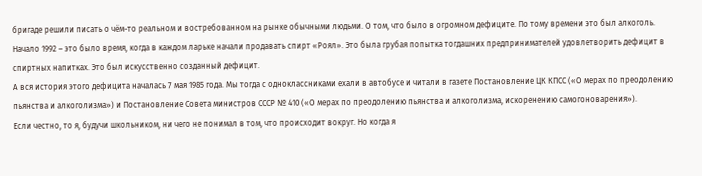бригаде решили писать о чём-то реальном и востребованном на рынке обычными людьми. О том, что было в огромном дефиците. По тому времени это был алкоголь.
Начало 1992 – это было время, когда в каждом ларьке начали продавать спирт «Роял». Это была грубая попытка тогдашних предпринимателей удовлетворить дефицит в спиртных напитках. Это был искусственно созданный дефицит.
А вся история этого дефицита началась 7 мая 1985 года. Мы тогда с одноклассниками ехали в автобусе и читали в газете Постановление ЦК КПСС («О мерах по преодолению пьянства и алкоголизма») и Постановление Совета министров СССР № 410 («О мерах по преодолению пьянства и алкоголизма, искоренению самогоноварения»).
Если честно, то я, будучи школьником, ни чего не понимал в том, что происходит вокруг. Но когда я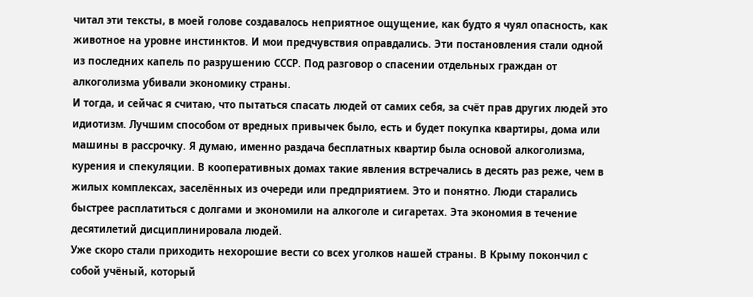читал эти тексты, в моей голове создавалось неприятное ощущение, как будто я чуял опасность, как животное на уровне инстинктов. И мои предчувствия оправдались. Эти постановления стали одной из последних капель по разрушению СССР. Под разговор о спасении отдельных граждан от алкоголизма убивали экономику страны.
И тогда, и сейчас я считаю, что пытаться спасать людей от самих себя, за счёт прав других людей это идиотизм. Лучшим способом от вредных привычек было, есть и будет покупка квартиры, дома или машины в рассрочку. Я думаю, именно раздача бесплатных квартир была основой алкоголизма, курения и спекуляции. В кооперативных домах такие явления встречались в десять раз реже, чем в жилых комплексах, заселённых из очереди или предприятием. Это и понятно. Люди старались быстрее расплатиться с долгами и экономили на алкоголе и сигаретах. Эта экономия в течение десятилетий дисциплинировала людей.
Уже скоро стали приходить нехорошие вести со всех уголков нашей страны. В Крыму покончил с собой учёный, который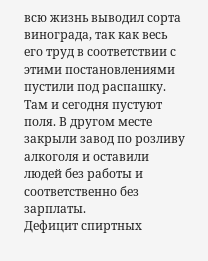всю жизнь выводил сорта винограда, так как весь его труд в соответствии с этими постановлениями пустили под распашку. Там и сегодня пустуют поля. В другом месте закрыли завод по розливу алкоголя и оставили людей без работы и соответственно без зарплаты.
Дефицит спиртных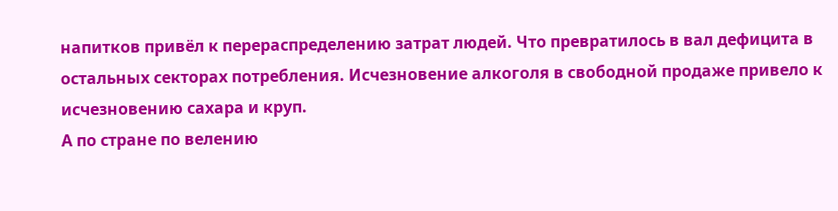напитков привёл к перераспределению затрат людей. Что превратилось в вал дефицита в остальных секторах потребления. Исчезновение алкоголя в свободной продаже привело к исчезновению сахара и круп.
А по стране по велению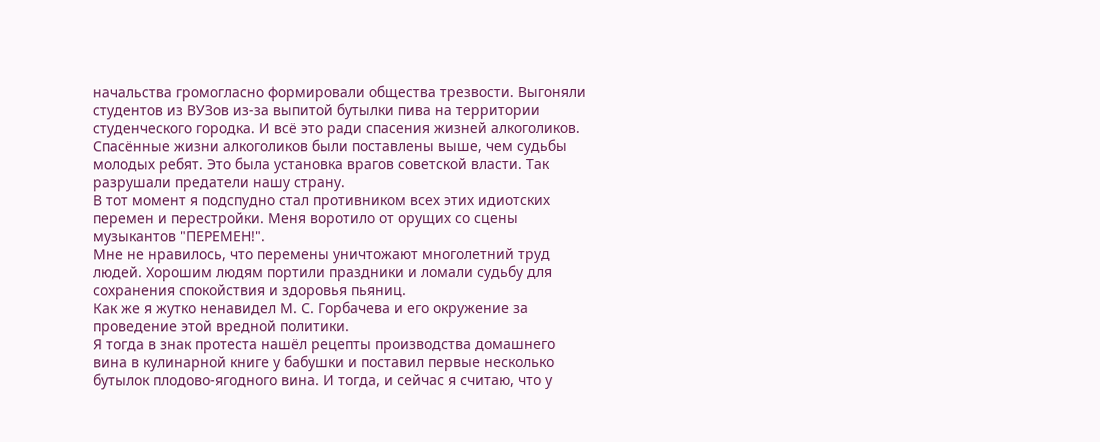начальства громогласно формировали общества трезвости. Выгоняли студентов из ВУЗов из-за выпитой бутылки пива на территории студенческого городка. И всё это ради спасения жизней алкоголиков. Спасённые жизни алкоголиков были поставлены выше, чем судьбы молодых ребят. Это была установка врагов советской власти. Так разрушали предатели нашу страну.
В тот момент я подспудно стал противником всех этих идиотских перемен и перестройки. Меня воротило от орущих со сцены музыкантов "ПЕРЕМЕН!".
Мне не нравилось, что перемены уничтожают многолетний труд людей. Хорошим людям портили праздники и ломали судьбу для сохранения спокойствия и здоровья пьяниц.
Как же я жутко ненавидел М. С. Горбачева и его окружение за проведение этой вредной политики.
Я тогда в знак протеста нашёл рецепты производства домашнего вина в кулинарной книге у бабушки и поставил первые несколько бутылок плодово-ягодного вина. И тогда, и сейчас я считаю, что у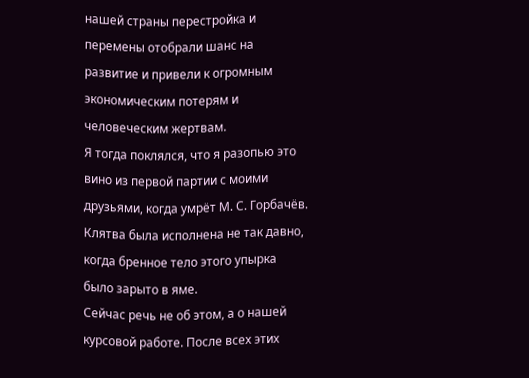нашей страны перестройка и перемены отобрали шанс на развитие и привели к огромным экономическим потерям и человеческим жертвам.
Я тогда поклялся, что я разопью это вино из первой партии с моими друзьями, когда умрёт М. С. Горбачёв. Клятва была исполнена не так давно, когда бренное тело этого упырка было зарыто в яме.
Сейчас речь не об этом, а о нашей курсовой работе. После всех этих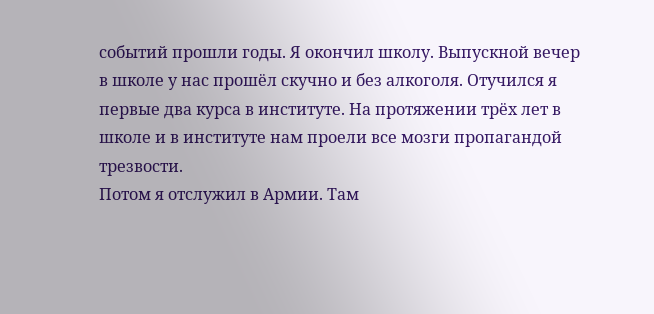событий прошли годы. Я окончил школу. Выпускной вечер в школе у нас прошёл скучно и без алкоголя. Отучился я первые два курса в институте. На протяжении трёх лет в школе и в институте нам проели все мозги пропагандой трезвости.
Потом я отслужил в Армии. Там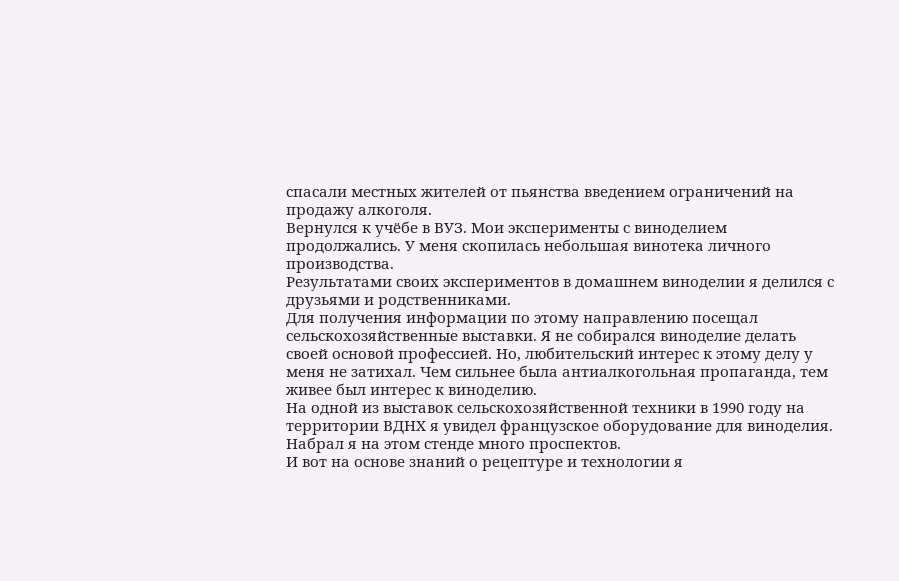спасали местных жителей от пьянства введением ограничений на продажу алкоголя.
Вернулся к учёбе в ВУЗ. Мои эксперименты с виноделием продолжались. У меня скопилась небольшая винотека личного производства.
Результатами своих экспериментов в домашнем виноделии я делился с друзьями и родственниками.
Для получения информации по этому направлению посещал сельскохозяйственные выставки. Я не собирался виноделие делать своей основой профессией. Но, любительский интерес к этому делу у меня не затихал. Чем сильнее была антиалкогольная пропаганда, тем живее был интерес к виноделию.
На одной из выставок сельскохозяйственной техники в 1990 году на территории ВДНХ я увидел французское оборудование для виноделия. Набрал я на этом стенде много проспектов.
И вот на основе знаний о рецептуре и технологии я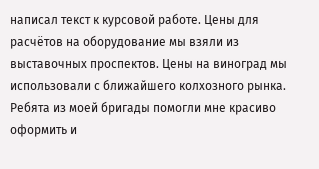написал текст к курсовой работе. Цены для расчётов на оборудование мы взяли из выставочных проспектов. Цены на виноград мы использовали с ближайшего колхозного рынка. Ребята из моей бригады помогли мне красиво оформить и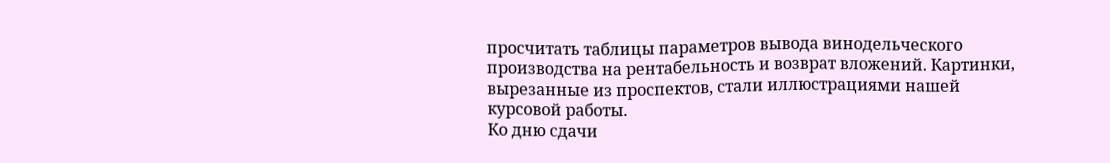просчитать таблицы параметров вывода винодельческого производства на рентабельность и возврат вложений. Картинки, вырезанные из проспектов, стали иллюстрациями нашей курсовой работы.
Ко дню сдачи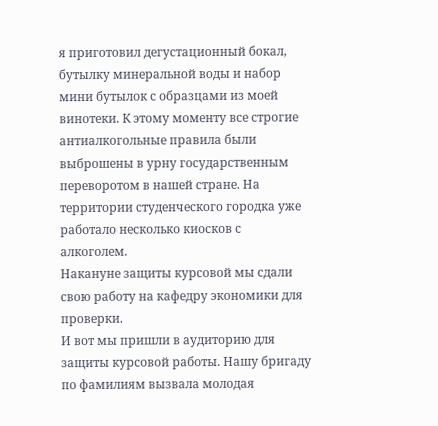я приготовил дегустационный бокал, бутылку минеральной воды и набор мини бутылок с образцами из моей винотеки. К этому моменту все строгие антиалкогольные правила были выброшены в урну государственным переворотом в нашей стране. На территории студенческого городка уже работало несколько киосков с алкоголем.
Накануне защиты курсовой мы сдали свою работу на кафедру экономики для проверки.
И вот мы пришли в аудиторию для защиты курсовой работы. Нашу бригаду по фамилиям вызвала молодая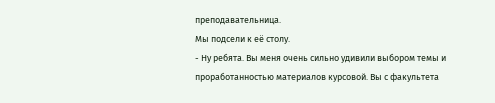преподавательница.
Мы подсели к её столу.
- Ну ребята. Вы меня очень сильно удивили выбором темы и проработанностью материалов курсовой. Вы с факультета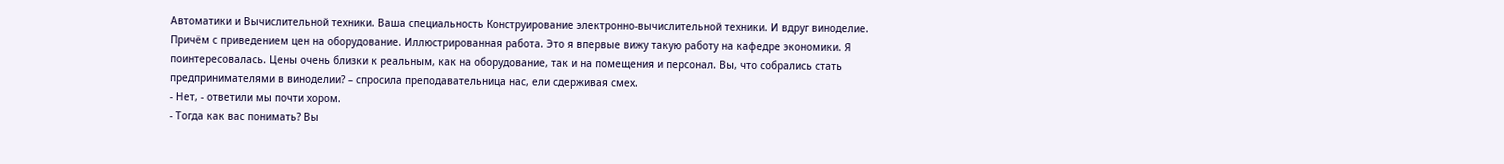Автоматики и Вычислительной техники. Ваша специальность Конструирование электронно-вычислительной техники. И вдруг виноделие. Причём с приведением цен на оборудование. Иллюстрированная работа. Это я впервые вижу такую работу на кафедре экономики. Я поинтересовалась. Цены очень близки к реальным, как на оборудование, так и на помещения и персонал. Вы, что собрались стать предпринимателями в виноделии? – спросила преподавательница нас, ели сдерживая смех.
- Нет, - ответили мы почти хором.
- Тогда как вас понимать? Вы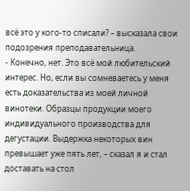всё это у кого-то списали? – высказала свои подозрения преподавательница.
- Конечно, нет. Это всё мой любительский интерес. Но, если вы сомневаетесь у меня есть доказательства из моей личной винотеки. Образцы продукции моего индивидуального производства для дегустации. Выдержка некоторых вин превышает уже пять лет, – сказал я и стал доставать на стол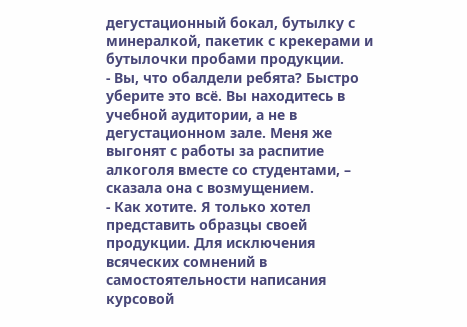дегустационный бокал, бутылку с минералкой, пакетик с крекерами и бутылочки пробами продукции.
- Вы, что обалдели ребята? Быстро уберите это всё. Вы находитесь в учебной аудитории, а не в дегустационном зале. Меня же выгонят с работы за распитие алкоголя вместе со студентами, – сказала она с возмущением.
- Как хотите. Я только хотел представить образцы своей продукции. Для исключения всяческих сомнений в самостоятельности написания курсовой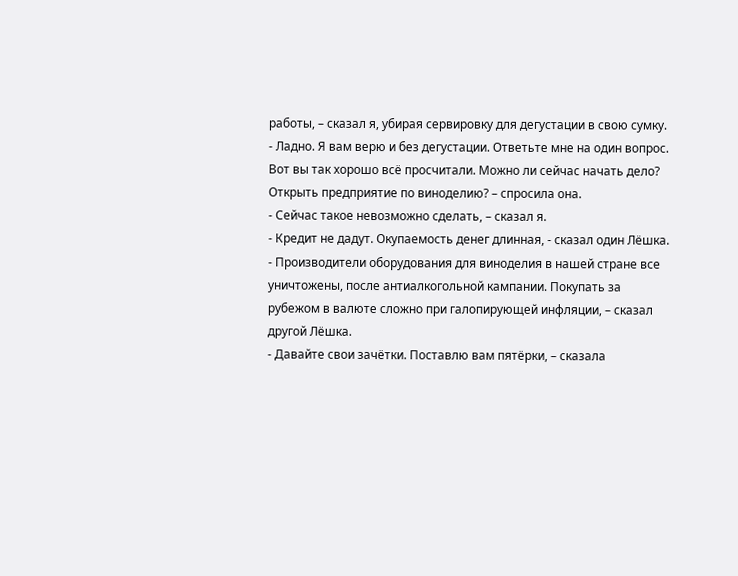работы, – сказал я, убирая сервировку для дегустации в свою сумку.
- Ладно. Я вам верю и без дегустации. Ответьте мне на один вопрос. Вот вы так хорошо всё просчитали. Можно ли сейчас начать дело? Открыть предприятие по виноделию? – спросила она.
- Сейчас такое невозможно сделать, – сказал я.
- Кредит не дадут. Окупаемость денег длинная, - сказал один Лёшка.
- Производители оборудования для виноделия в нашей стране все уничтожены, после антиалкогольной кампании. Покупать за рубежом в валюте сложно при галопирующей инфляции, – сказал другой Лёшка.
- Давайте свои зачётки. Поставлю вам пятёрки, – сказала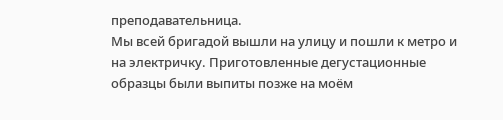преподавательница.
Мы всей бригадой вышли на улицу и пошли к метро и на электричку. Приготовленные дегустационные образцы были выпиты позже на моём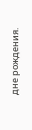дне рождения.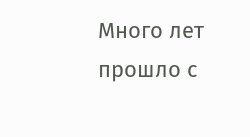Много лет прошло с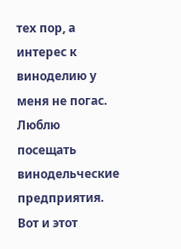тех пор, а интерес к виноделию у меня не погас. Люблю посещать винодельческие предприятия. Вот и этот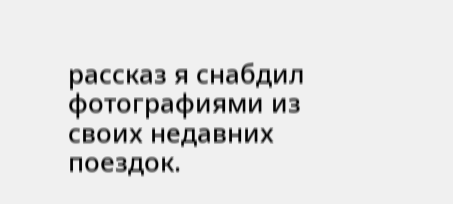рассказ я снабдил фотографиями из своих недавних поездок.